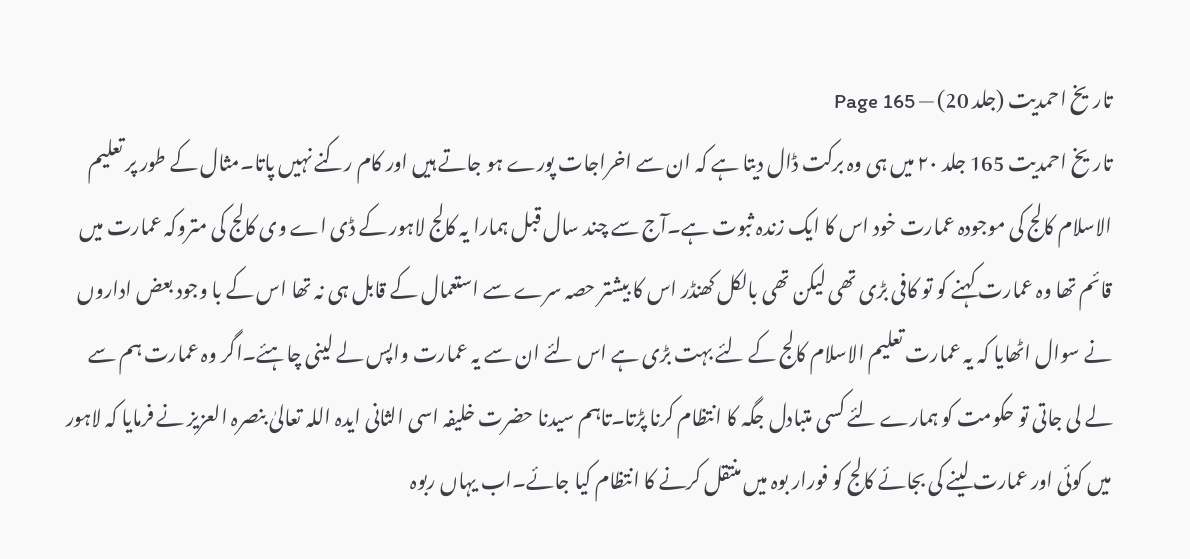تاریخ احمدیت (جلد 20) — Page 165
تاریخ احمدیت 165 جلد ۲۰ میں ہی وہ برکت ڈال دیتا ہے کہ ان سے اخراجات پورے ہو جاتے ہیں اور کام رکنے نہیں پاتا۔مثال کے طور پر تعلیم الاسلام کالج کی موجودہ عمارت خود اس کا ایک زندہ ثبوت ہے۔آج سے چند سال قبل ہمارا یہ کالج لاہور کے ڈی اے وی کالج کی متروکہ عمارت میں قائم تھا وہ عمارت کہنے کو تو کافی بڑی تھی لیکن تھی بالکل کھنڈر اس کا بیشتر حصہ سرے سے استعمال کے قابل ہی نہ تھا اس کے با وجود بعض اداروں نے سوال اٹھایا کہ یہ عمارت تعلیم الاسلام کالج کے لئے بہت بڑی ہے اس لئے ان سے یہ عمارت واپس لے لینی چاہئے۔اگر وہ عمارت ہم سے لے لی جاتی تو حکومت کو ہمارے لئے کسی متبادل جگہ کا انتظام کرنا پڑتا۔تاہم سیدنا حضرت خلیفہ اسی الثانی ایدہ اللہ تعالیٰ بنصرہ العزیز نے فرمایا کہ لاہور میں کوئی اور عمارت لینے کی بجائے کالج کو فورار بوہ میں منتقل کرنے کا انتظام کیا جائے۔اب یہاں ربوہ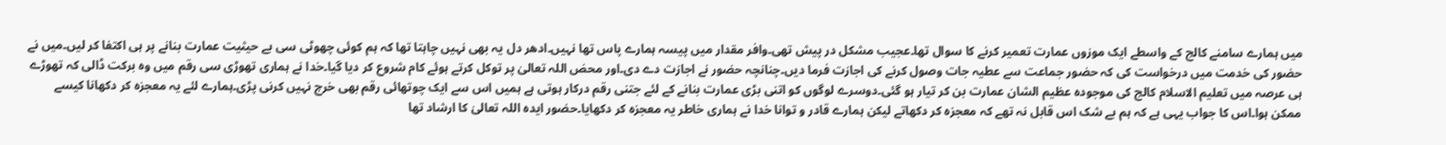میں ہمارے سامنے کالج کے واسطے ایک موزوں عمارت تعمیر کرنے کا سوال تھا۔عجیب مشکل در پیش تھی۔وافر مقدار میں پیسہ ہمارے پاس تھا نہیں۔ادھر دل یہ بھی نہیں چاہتا تھا کہ ہم کوئی چھوٹی سی بے حیثیت عمارت بنانے پر ہی اکتفا کر لیں۔میں نے حضور کی خدمت میں درخواست کی کہ حضور جماعت سے عطیہ جات وصول کرنے کی اجازت فرما دیں۔چنانچہ حضور نے اجازت دے دی۔اور محض اللہ تعالیٰ پر توکل کرتے ہوئے کام شروع کر دیا گیا۔خدا نے ہماری تھوڑی سی رقم میں وہ برکت ڈالی کہ تھوڑے ہی عرصہ میں تعلیم الاسلام کالج کی موجودہ عظیم الشان عمارت بن کر تیار ہو گئی۔دوسرے لوگوں کو اتنی بڑی عمارت بنانے کے لئے جتنی رقم درکار ہوتی ہے ہمیں اس سے ایک چوتھائی رقم بھی خرچ نہیں کرنی پڑی۔ہمارے لئے یہ معجزہ کر دکھانا کیسے ممکن ہوا۔اس کا جواب یہی ہے کہ ہم بے شک اس قابل نہ تھے کہ معجزہ کر دکھاتے لیکن ہمارے قادر و توانا خدا نے ہماری خاطر یہ معجزہ کر دکھایا۔حضور ایدہ اللہ تعالیٰ کا ارشاد تھا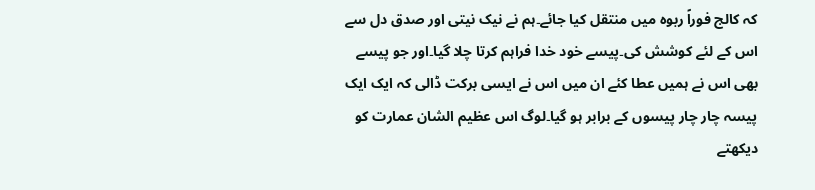کہ کالج فوراً ربوہ میں منتقل کیا جائے۔ہم نے نیک نیتی اور صدق دل سے اس کے لئے کوشش کی۔پیسے خود خدا فراہم کرتا چلا گیا۔اور جو پیسے بھی اس نے ہمیں عطا کئے ان میں اس نے ایسی برکت ڈالی کہ ایک ایک پیسہ چار چار پیسوں کے برابر ہو گیا۔لوگ اس عظیم الشان عمارت کو دیکھتے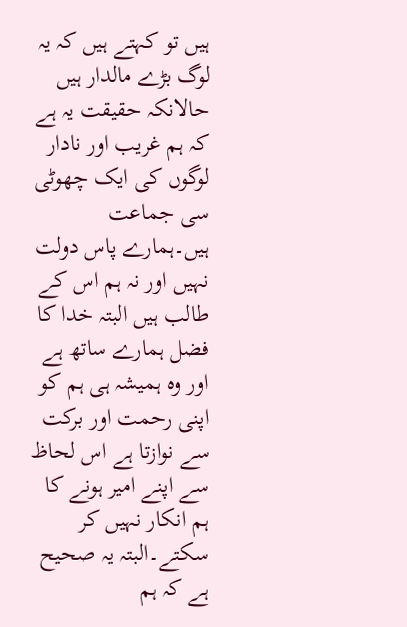ہیں تو کہتے ہیں کہ یہ لوگ بڑے مالدار ہیں حالانکہ حقیقت یہ ہے کہ ہم غریب اور نادار لوگوں کی ایک چھوٹی سی جماعت ہیں۔ہمارے پاس دولت نہیں اور نہ ہم اس کے طالب ہیں البتہ خدا کا فضل ہمارے ساتھ ہے اور وہ ہمیشہ ہی ہم کو اپنی رحمت اور برکت سے نوازتا ہے اس لحاظ سے اپنے امیر ہونے کا ہم انکار نہیں کر سکتے۔البتہ یہ صحیح ہے کہ ہم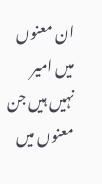ان معنوں میں امیر نہیں ہیں جن معنوں میں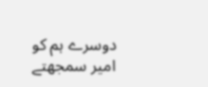دوسرے ہم کو امیر سمجھتے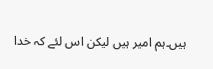ہیں۔ہم امیر ہیں لیکن اس لئے کہ خدا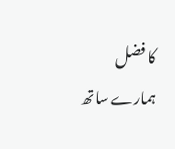کا فضل ہمارے ساتھ